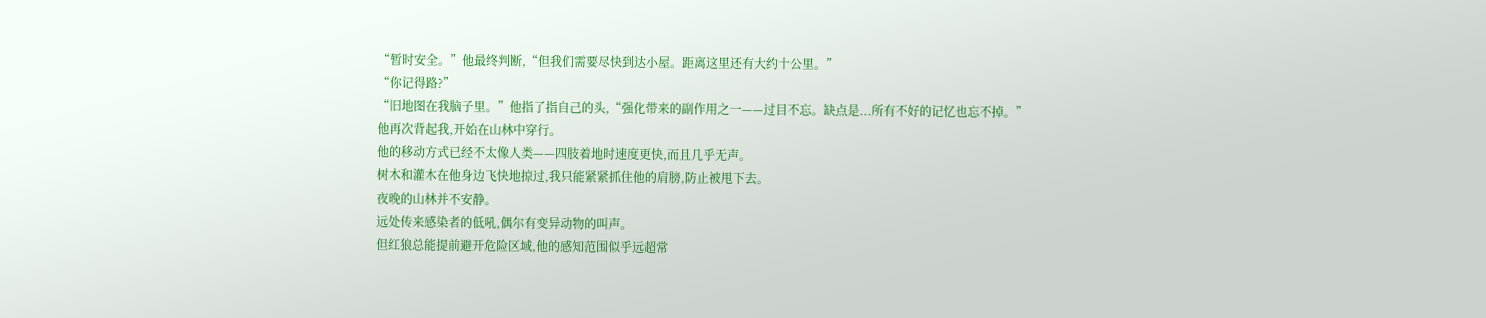“暂时安全。”他最终判断,“但我们需要尽快到达小屋。距离这里还有大约十公里。”
“你记得路?”
“旧地图在我脑子里。”他指了指自己的头,“强化带来的副作用之一——过目不忘。缺点是...所有不好的记忆也忘不掉。”
他再次背起我,开始在山林中穿行。
他的移动方式已经不太像人类——四肢着地时速度更快,而且几乎无声。
树木和灌木在他身边飞快地掠过,我只能紧紧抓住他的肩膀,防止被甩下去。
夜晚的山林并不安静。
远处传来感染者的低吼,偶尔有变异动物的叫声。
但红狼总能提前避开危险区域,他的感知范围似乎远超常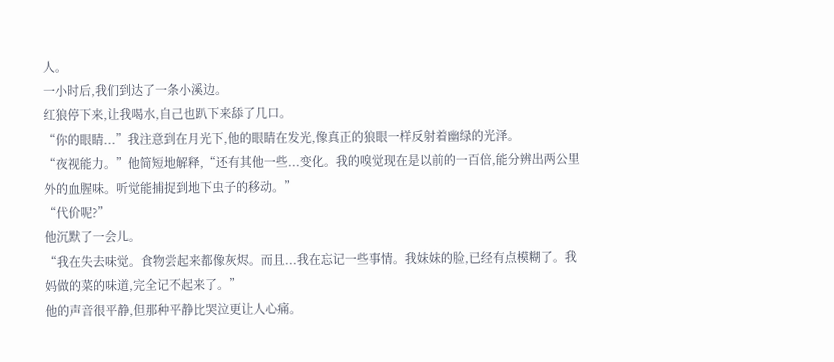人。
一小时后,我们到达了一条小溪边。
红狼停下来,让我喝水,自己也趴下来舔了几口。
“你的眼睛...”我注意到在月光下,他的眼睛在发光,像真正的狼眼一样反射着幽绿的光泽。
“夜视能力。”他简短地解释,“还有其他一些...变化。我的嗅觉现在是以前的一百倍,能分辨出两公里外的血腥味。听觉能捕捉到地下虫子的移动。”
“代价呢?”
他沉默了一会儿。
“我在失去味觉。食物尝起来都像灰烬。而且...我在忘记一些事情。我妹妹的脸,已经有点模糊了。我妈做的菜的味道,完全记不起来了。”
他的声音很平静,但那种平静比哭泣更让人心痛。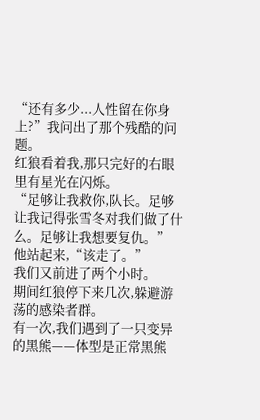“还有多少...人性留在你身上?”我问出了那个残酷的问题。
红狼看着我,那只完好的右眼里有星光在闪烁。
“足够让我救你,队长。足够让我记得张雪冬对我们做了什么。足够让我想要复仇。”
他站起来,“该走了。”
我们又前进了两个小时。
期间红狼停下来几次,躲避游荡的感染者群。
有一次,我们遇到了一只变异的黑熊——体型是正常黑熊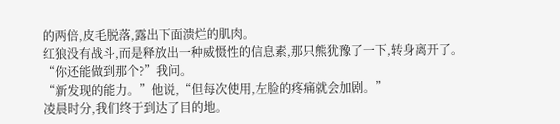的两倍,皮毛脱落,露出下面溃烂的肌肉。
红狼没有战斗,而是释放出一种威慑性的信息素,那只熊犹豫了一下,转身离开了。
“你还能做到那个?”我问。
“新发现的能力。”他说,“但每次使用,左脸的疼痛就会加剧。”
凌晨时分,我们终于到达了目的地。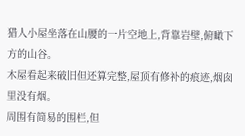猎人小屋坐落在山腰的一片空地上,背靠岩壁,俯瞰下方的山谷。
木屋看起来破旧但还算完整,屋顶有修补的痕迹,烟囱里没有烟。
周围有简易的围栏,但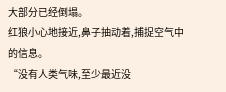大部分已经倒塌。
红狼小心地接近,鼻子抽动着,捕捉空气中的信息。
“没有人类气味,至少最近没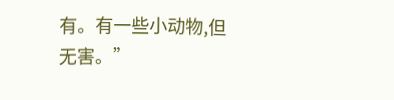有。有一些小动物,但无害。”